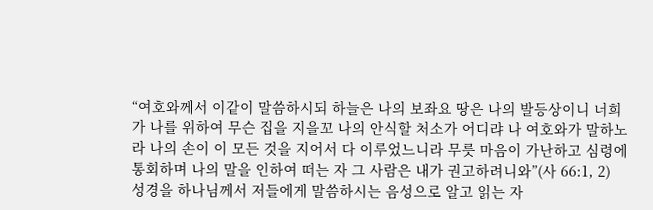“여호와께서 이같이 말씀하시되 하늘은 나의 보좌요 땅은 나의 발등상이니 너희가 나를 위하여 무슨 집을 지을꼬 나의 안식할 처소가 어디랴 나 여호와가 말하노라 나의 손이 이 모든 것을 지어서 다 이루었느니라 무릇 마음이 가난하고 심령에 통회하며 나의 말을 인하여 떠는 자 그 사람은 내가 권고하려니와”(사 66:1, 2)
성경을 하나님께서 저들에게 말씀하시는 음성으로 알고 읽는 자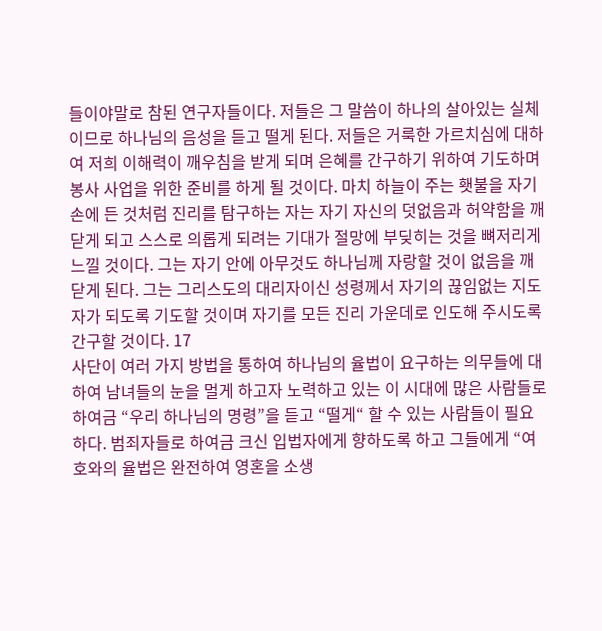들이야말로 참된 연구자들이다. 저들은 그 말씀이 하나의 살아있는 실체이므로 하나님의 음성을 듣고 떨게 된다. 저들은 거룩한 가르치심에 대하여 저희 이해력이 깨우침을 받게 되며 은혜를 간구하기 위하여 기도하며 봉사 사업을 위한 준비를 하게 될 것이다. 마치 하늘이 주는 횃불을 자기 손에 든 것처럼 진리를 탐구하는 자는 자기 자신의 덧없음과 허약함을 깨닫게 되고 스스로 의롭게 되려는 기대가 절망에 부딪히는 것을 뼈저리게 느낄 것이다. 그는 자기 안에 아무것도 하나님께 자랑할 것이 없음을 깨닫게 된다. 그는 그리스도의 대리자이신 성령께서 자기의 끊임없는 지도자가 되도록 기도할 것이며 자기를 모든 진리 가운데로 인도해 주시도록 간구할 것이다. 17
사단이 여러 가지 방법을 통하여 하나님의 율법이 요구하는 의무들에 대하여 남녀들의 눈을 멀게 하고자 노력하고 있는 이 시대에 많은 사람들로 하여금 “우리 하나님의 명령”을 듣고 “떨게“ 할 수 있는 사람들이 필요하다. 범죄자들로 하여금 크신 입법자에게 향하도록 하고 그들에게 “여호와의 율법은 완전하여 영혼을 소생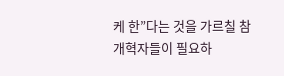케 한”다는 것을 가르칠 참 개혁자들이 필요하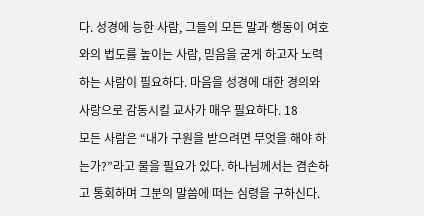다. 성경에 능한 사람, 그들의 모든 말과 행동이 여호와의 법도를 높이는 사람, 믿음을 굳게 하고자 노력하는 사람이 필요하다. 마음을 성경에 대한 경의와 사랑으로 감동시킬 교사가 매우 필요하다. 18
모든 사람은 “내가 구원을 받으려면 무엇을 해야 하는가?”라고 물을 필요가 있다. 하나님께서는 겸손하고 통회하며 그분의 말씀에 떠는 심령을 구하신다.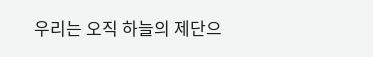우리는 오직 하늘의 제단으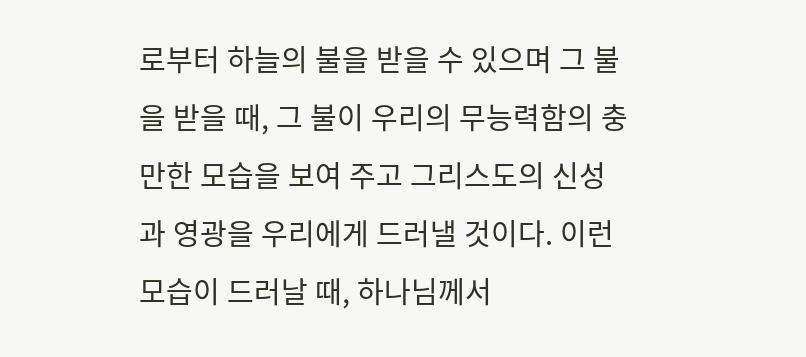로부터 하늘의 불을 받을 수 있으며 그 불을 받을 때, 그 불이 우리의 무능력함의 충만한 모습을 보여 주고 그리스도의 신성과 영광을 우리에게 드러낼 것이다. 이런 모습이 드러날 때, 하나님께서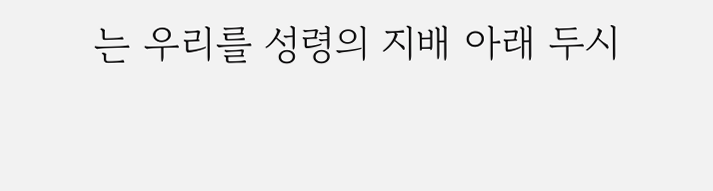는 우리를 성령의 지배 아래 두시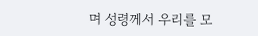며 성령께서 우리를 모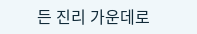든 진리 가운데로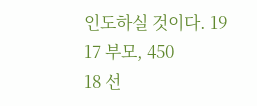인도하실 것이다. 19
17 부모, 450
18 선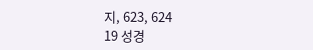지, 623, 624
19 성경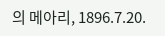의 메아리, 1896.7.20.